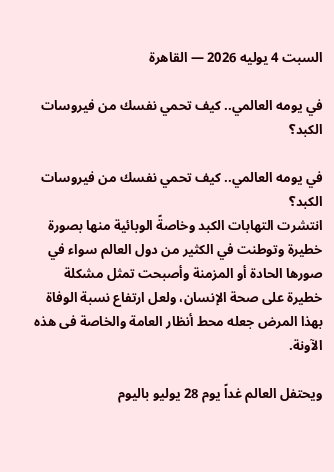السبت 4 يوليه 2026 — القاهرة

في يومه العالمي.. كيف تحمي نفسك من فيروسات الكبد؟

في يومه العالمي.. كيف تحمي نفسك من فيروسات الكبد؟
انتشرت التهابات الكبد وخاصةً الوبائية منها بصورة خطيرة وتوطنت في الكثير من دول العالم سواء في صورها الحادة أو المزمنة وأصبحت تمثل مشكلة خطيرة على صحة الإنسان، ولعل ارتفاع نسبة الوفاة بهذا المرض جعله محط أنظار العامة والخاصة فى هذه الآونة.

ويحتفل العالم غداً يوم 28 يوليو باليوم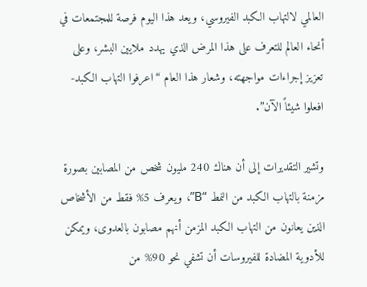العالمي لالتهاب الكبد الفيروسي، ويعد هذا اليوم فرصة للمجتمعات في أنحاء العالم للتعرف على هذا المرض الذي يهدد ملايين البشر، وعلى تعزيز إجراءات مواجهته، وشعار هذا العام “اعرفوا التهاب الكبد- افعلوا شيئاً الآن”.

وتشير التقديرات إلى أن هناك 240 مليون شخص من المصابين بصورة مزمنة بالتهاب الكبد من النمط “B”، ويعرف 5% فقط من الأشخاص الذين يعانون من التهاب الكبد المزمن أنهم مصابون بالعدوى، ويمكن للأدوية المضادة للفيروسات أن تشفي نحو 90% من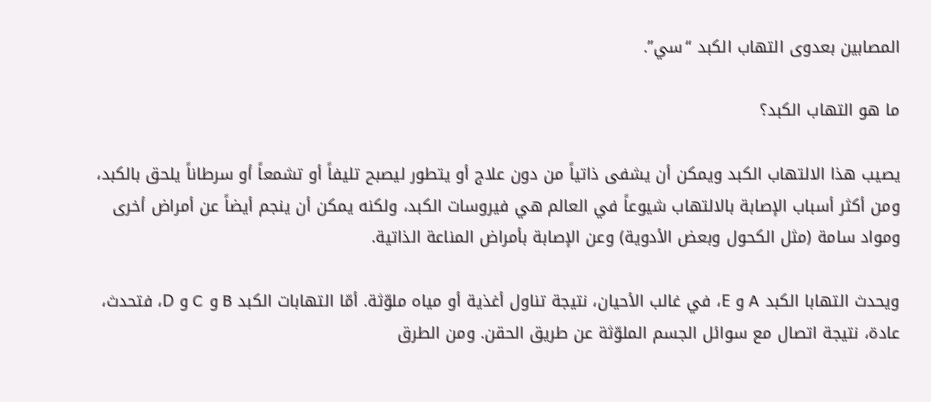المصابين بعدوى التهاب الكبد “سي”.

ما هو التهاب الكبد؟

يصيب هذا الالتهاب الكبد ويمكن أن يشفى ذاتياً من دون علاج أو يتطور ليصبح تليفاً أو تشمعاً أو سرطاناً يلحق بالكبد، ومن أكثر أسباب الإصابة بالالتهاب شيوعاً في العالم هي فيروسات الكبد، ولكنه يمكن أن ينجم أيضاً عن أمراض أخرى ومواد سامة (مثل الكحول وبعض الأدوية) وعن الإصابة بأمراض المناعة الذاتية.

ويحدث التهابا الكبد A و E، في غالب الأحيان، نتيجة تناول أغذية أو مياه ملوّثة. أمّا التهابات الكبد B و C و D، فتحدث، عادة، نتيجة اتصال مع سوائل الجسم الملوّثة عن طريق الحقن. ومن الطرق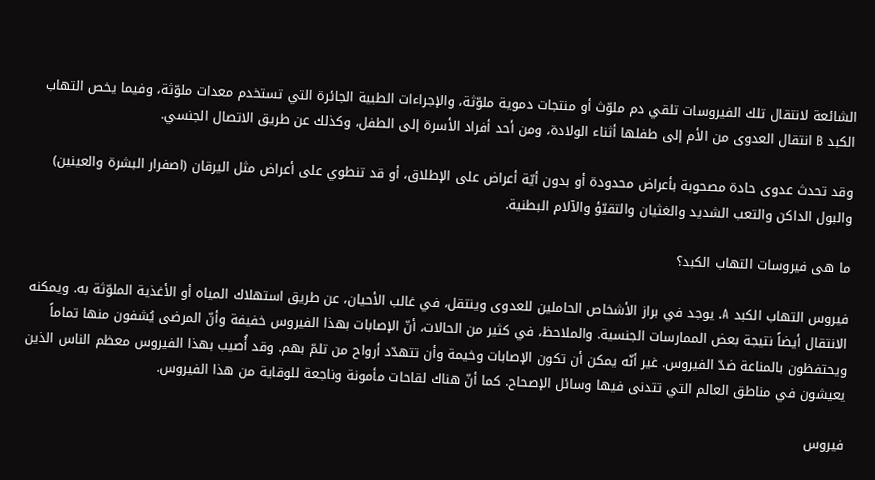الشائعة لانتقال تلك الفيروسات تلقي دم ملوّث أو منتجات دموية ملوّثة، والإجراءات الطبية الجائرة التي تستخدم معدات ملوّثة، وفيما يخص التهاب الكبد B انتقال العدوى من الأم إلى طفلها أثناء الولادة، ومن أحد أفراد الأسرة إلى الطفل، وكذلك عن طريق الاتصال الجنسي.

وقد تحدث عدوى حادة مصحوبة بأعراض محدودة أو بدون أيّة أعراض على الإطلاق، أو قد تنطوي على أعراض مثل اليرقان (اصفرار البشرة والعينين) والبول الداكن والتعب الشديد والغثيان والتقيّؤ والآلام البطنية.

ما هى فيروسات التهاب الكبد؟

فيروس التهاب الكبد A. يوجد في براز الأشخاص الحاملين للعدوى وينتقل، في غالب الأحيان، عن طريق استهلاك المياه أو الأغذية الملوّثة به. ويمكنه الانتقال أيضاً نتيجة بعض الممارسات الجنسية. والملاحظ، في كثير من الحالات، أنّ الإصابات بهذا الفيروس خفيفة وأنّ المرضى يُشفون منها تماماً ويحتفظون بالمناعة ضدّ الفيروس. غير أنّه يمكن أن تكون الإصابات وخيمة وأن تتهدّد أرواح من تلمّ بهم. وقد أُصيب بهذا الفيروس معظم الناس الذين يعيشون في مناطق العالم التي تتدنى فيها وسائل الإصحاح. كما أنّ هناك لقاحات مأمونة وناجعة للوقاية من هذا الفيروس.

فيروس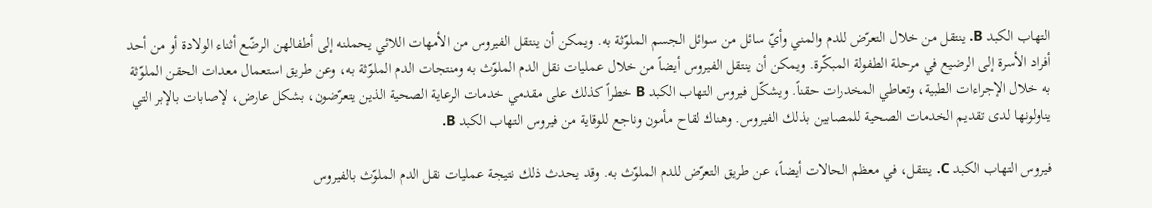التهاب الكبد B. ينتقل من خلال التعرّض للدم والمني وأيّ سائل من سوائل الجسم الملوّثة به. ويمكن أن ينتقل الفيروس من الأمهات اللائي يحملنه إلى أطفالهن الرضّع أثناء الولادة أو من أحد أفراد الأسرة إلى الرضيع في مرحلة الطفولة المبكّرة. ويمكن أن ينتقل الفيروس أيضاً من خلال عمليات نقل الدم الملوّث به ومنتجات الدم الملوّثة به، وعن طريق استعمال معدات الحقن الملوّثة به خلال الإجراءات الطبية، وتعاطي المخدرات حقناً. ويشكّل فيروس التهاب الكبد B خطراً كذلك على مقدمي خدمات الرعاية الصحية الذين يتعرّضون، بشكل عارض، لإصابات بالإبر التي يناولونها لدى تقديم الخدمات الصحية للمصابين بذلك الفيروس. وهناك لقاح مأمون وناجع للوقاية من فيروس التهاب الكبد B.

فيروس التهاب الكبد C. ينتقل، في معظم الحالات أيضاً، عن طريق التعرّض للدم الملوّث به. وقد يحدث ذلك نتيجة عمليات نقل الدم الملوّث بالفيروس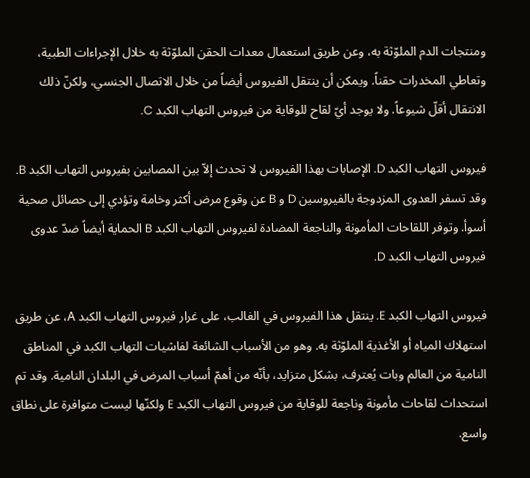ومنتجات الدم الملوّثة به، وعن طريق استعمال معدات الحقن الملوّثة به خلال الإجراءات الطبية، وتعاطي المخدرات حقناً. ويمكن أن ينتقل الفيروس أيضاً من خلال الاتصال الجنسي، ولكنّ ذلك الانتقال أقلّ شيوعاً. ولا يوجد أيّ لقاح للوقاية من فيروس التهاب الكبد C.

فيروس التهاب الكبد D. الإصابات بهذا الفيروس لا تحدث إلاّ بين المصابين بفيروس التهاب الكبد B. وقد تسفر العدوى المزدوجة بالفيروسين D و B عن وقوع مرض أكثر وخامة وتؤدي إلى حصائل صحية أسوأ. وتوفر اللقاحات المأمونة والناجعة المضادة لفيروس التهاب الكبد B الحماية أيضاً ضدّ عدوى فيروس التهاب الكبد D.

فيروس التهاب الكبد E. ينتقل هذا الفيروس في الغالب، على غرار فيروس التهاب الكبد A، عن طريق استهلاك المياه أو الأغذية الملوّثة به. وهو من الأسباب الشائعة لفاشيات التهاب الكبد في المناطق النامية من العالم وبات يُعترف، بشكل متزايد، بأنّه من أهمّ أسباب المرض في البلدان النامية. وقد تم استحداث لقاحات مأمونة وناجعة للوقاية من فيروس التهاب الكبد E ولكنّها ليست متوافرة على نطاق واسع.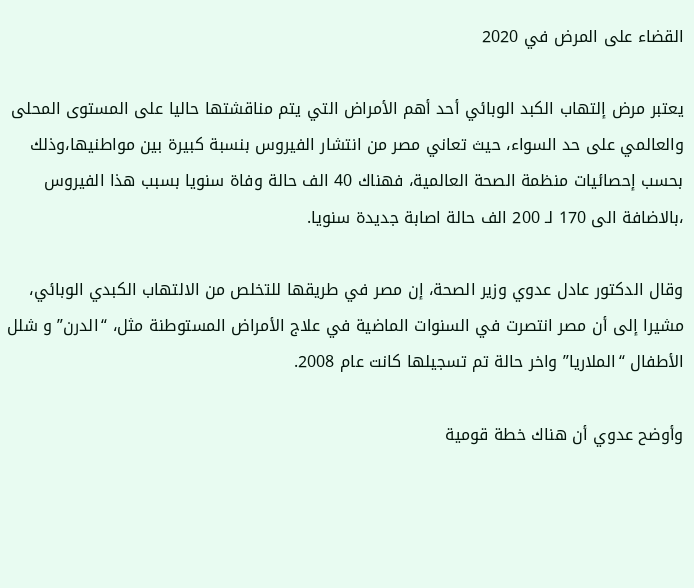القضاء على المرض في 2020

يعتبر مرض إلتهاب الكبد الوبائي أحد أهم الأمراض التي يتم مناقشتها حاليا على المستوى المحلى والعالمي على حد السواء، حيث تعاني مصر من انتشار الفيروس بنسبة كبيرة بين مواطنيها،وذلك بحسب إحصائيات منظمة الصحة العالمية، فهناك 40 الف حالة وفاة سنويا بسبب هذا الفيروس ،بالاضافة الى 170 لـ 200 الف حالة اصابة جديدة سنويا.

وقال الدكتور عادل عدوي وزير الصحة، إن مصر في طريقها للتخلص من الالتهاب الكبدي الوبائي، مشيرا إلى أن مصر انتصرت في السنوات الماضية في علاج الأمراض المستوطنة مثل، “الدرن” و شلل الأطفال “الملاريا” واخر حالة تم تسجيلها كانت عام 2008.

وأوضح عدوي أن هناك خطة قومية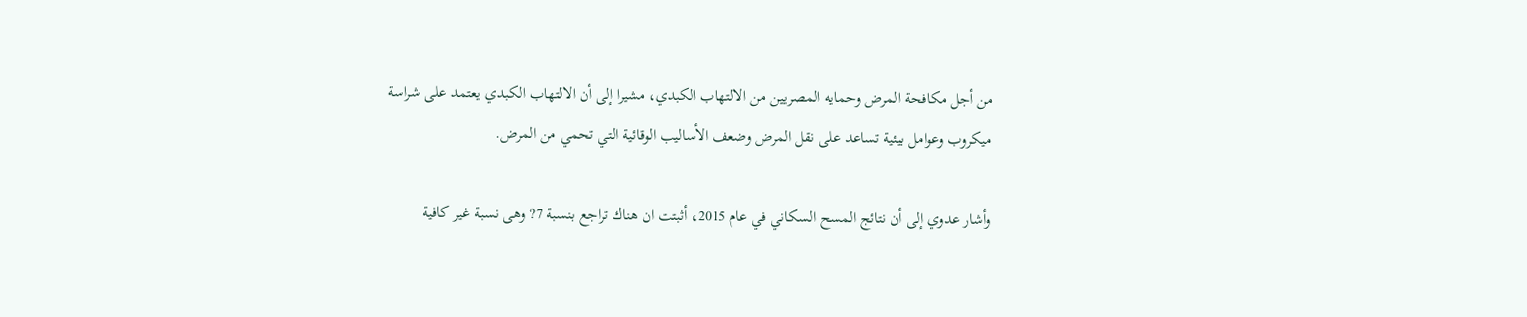من أجل مكافحة المرض وحمايه المصريين من الالتهاب الكبدي، مشيرا إلى أن الالتهاب الكبدي يعتمد على شراسة ميكروب وعوامل بيئية تساعد على نقل المرض وضعف الأساليب الوقائية التي تحمي من المرض.

وأشار عدوي إلى أن نتائج المسح السكاني في عام 2015، أثبتت ان هناك تراجع بنسبة 7? وهى نسبة غير كافية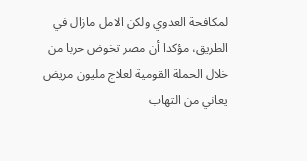لمكافحة العدوي ولكن الامل مازال في الطريق، مؤكدا أن مصر تخوض حربا من خلال الحملة القومية لعلاج مليون مريض يعاني من التهاب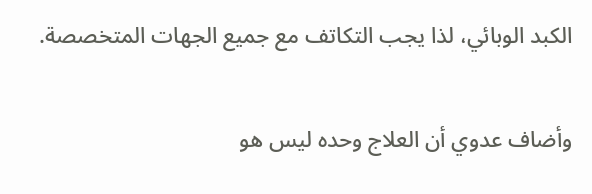الكبد الوبائي، لذا يجب التكاتف مع جميع الجهات المتخصصة.

وأضاف عدوي أن العلاج وحده ليس هو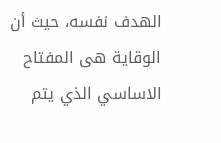الهدف نفسه، حيث أن الوقاية هى المفتاح الاساسي الذي يتم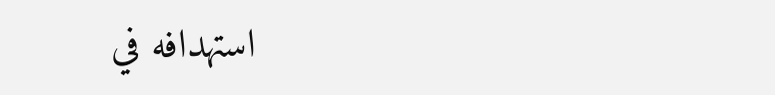استهدافه في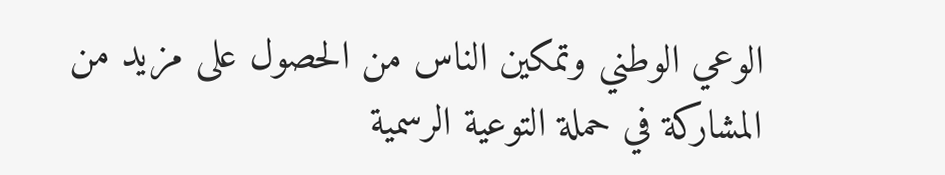الوعي الوطني وتمكين الناس من الحصول على مزيد من المشاركة في حملة التوعية الرسمية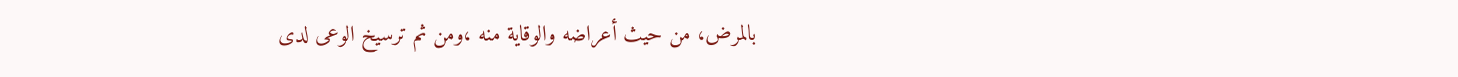بالمرض، من حيث أعراضه والوقاية منه ،ومن ثم ترسيخ الوعى لدى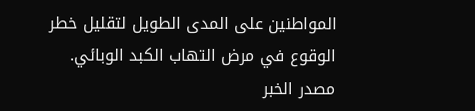المواطنين على المدى الطويل لتقليل خطر الوقوع في مرض التهاب الكبد الوبائي.
مصدر الخبر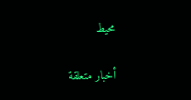محيط

أخبار متعلقة